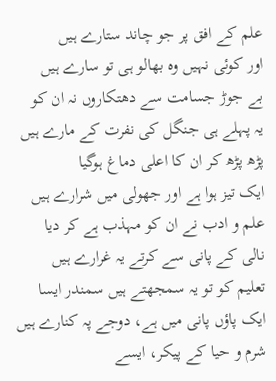علم کے افق پر جو چاند ستارے ہیں
اور کوئی نہیں وہ بھالو ہی تو سارے ہیں
بے جوڑ جسامت سے دھتکاروں نہ ان کو
یہ پہلے ہی جنگل کی نفرت کے مارے ہیں
پڑھ پڑھ کر ان کا اعلی دماغ ہوگیا
ایک تیز ہوا ہے اور جھولی میں شرارے ہیں
علم و ادب نے ان کو مہذب ہے کر دیا
نالی کے پانی سے کرتے یہ غرارے ہیں
تعلیم کو تو یہ سمجھتے ہیں سمندر ایسا
ایک پاؤں پانی میں ہے، دوجے پہ کنارے ہیں
شرم و حیا کے پیکر، ایسے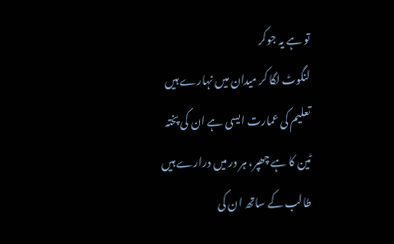تو ہے یہ جوکر
لنگوٹ لگا کر میدان میں نہارے ہیں
تعلیم کی عمارت ایسی ہے ان کی پختہ
ٹین کا ہے چھپر، ہر در میں درارے ہیں
طالب کے ساتھ ان کی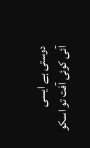دوستی ہے ایسی
آئی کوئی آفت تو اسکو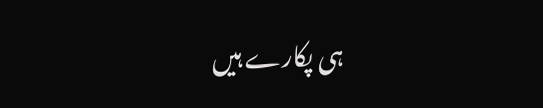ہی پکارے ہیں